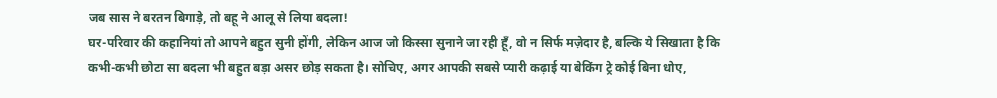जब सास ने बरतन बिगाड़े, तो बहू ने आलू से लिया बदला!
घर-परिवार की कहानियां तो आपने बहुत सुनी होंगी, लेकिन आज जो किस्सा सुनाने जा रही हूँ, वो न सिर्फ मज़ेदार है, बल्कि ये सिखाता है कि कभी-कभी छोटा सा बदला भी बहुत बड़ा असर छोड़ सकता है। सोचिए, अगर आपकी सबसे प्यारी कढ़ाई या बेकिंग ट्रे कोई बिना धोए,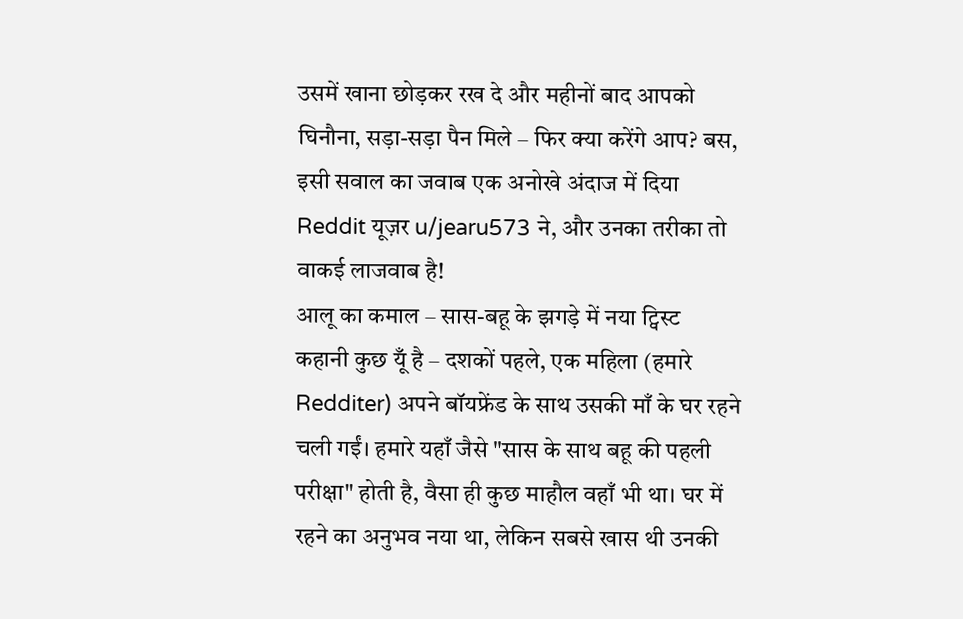उसमें खाना छोड़कर रख दे और महीनों बाद आपको घिनौना, सड़ा-सड़ा पैन मिले – फिर क्या करेंगे आप? बस, इसी सवाल का जवाब एक अनोखे अंदाज में दिया Reddit यूज़र u/jearu573 ने, और उनका तरीका तो वाकई लाजवाब है!
आलू का कमाल – सास-बहू के झगड़े में नया ट्विस्ट
कहानी कुछ यूँ है – दशकों पहले, एक महिला (हमारे Redditer) अपने बॉयफ्रेंड के साथ उसकी माँ के घर रहने चली गईं। हमारे यहाँ जैसे "सास के साथ बहू की पहली परीक्षा" होती है, वैसा ही कुछ माहौल वहाँ भी था। घर में रहने का अनुभव नया था, लेकिन सबसे खास थी उनकी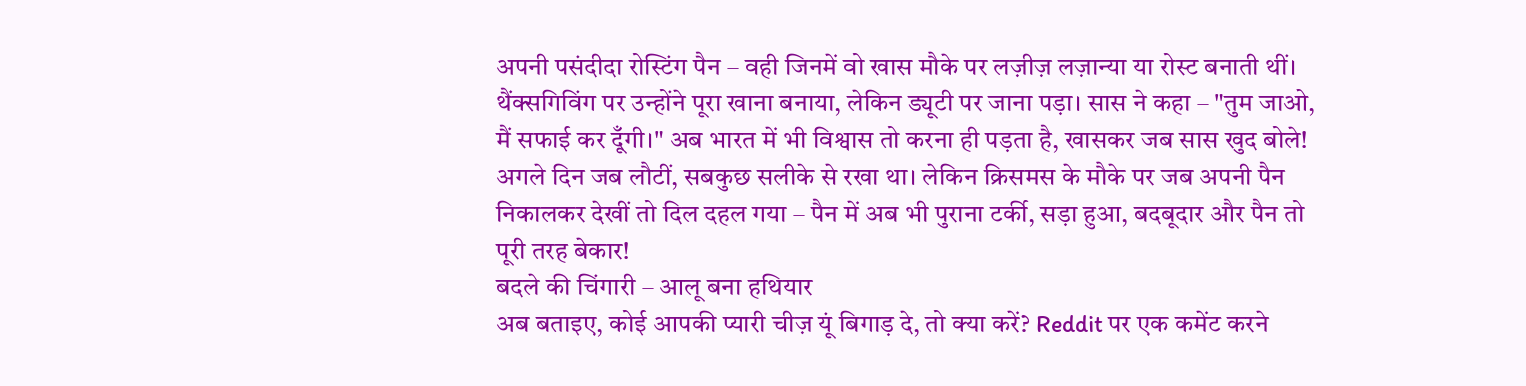अपनी पसंदीदा रोस्टिंग पैन – वही जिनमें वो खास मौके पर लज़ीज़ लज़ान्या या रोस्ट बनाती थीं।
थैंक्सगिविंग पर उन्होंने पूरा खाना बनाया, लेकिन ड्यूटी पर जाना पड़ा। सास ने कहा – "तुम जाओ, मैं सफाई कर दूँगी।" अब भारत में भी विश्वास तो करना ही पड़ता है, खासकर जब सास खुद बोले!
अगले दिन जब लौटीं, सबकुछ सलीके से रखा था। लेकिन क्रिसमस के मौके पर जब अपनी पैन निकालकर देखीं तो दिल दहल गया – पैन में अब भी पुराना टर्की, सड़ा हुआ, बदबूदार और पैन तो पूरी तरह बेकार!
बदले की चिंगारी – आलू बना हथियार
अब बताइए, कोई आपकी प्यारी चीज़ यूं बिगाड़ दे, तो क्या करें? Reddit पर एक कमेंट करने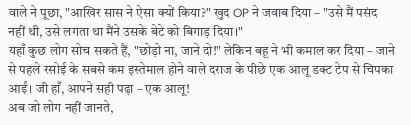वाले ने पूछा, "आखिर सास ने ऐसा क्यों किया?" खुद OP ने जवाब दिया – "उसे मैं पसंद नहीं थी, उसे लगता था मैंने उसके बेटे को बिगाड़ दिया।"
यहाँ कुछ लोग सोच सकते हैं, "छोड़ो ना, जाने दो!" लेकिन बहू ने भी कमाल कर दिया – जाने से पहले रसोई के सबसे कम इस्तेमाल होने वाले दराज के पीछे एक आलू डक्ट टेप से चिपका आईं। जी हाँ, आपने सही पढ़ा – एक आलू!
अब जो लोग नहीं जानते,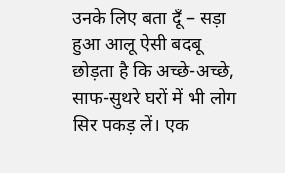उनके लिए बता दूँ – सड़ा हुआ आलू ऐसी बदबू छोड़ता है कि अच्छे-अच्छे, साफ-सुथरे घरों में भी लोग सिर पकड़ लें। एक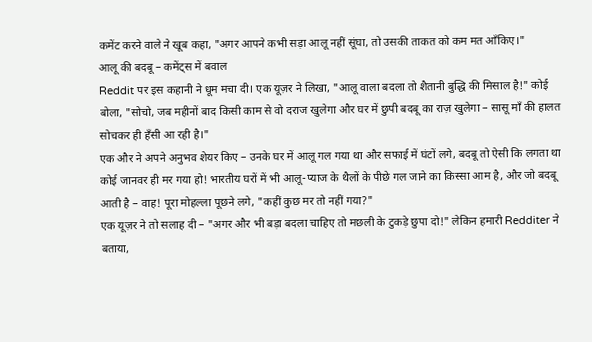कमेंट करने वाले ने खूब कहा, "अगर आपने कभी सड़ा आलू नहीं सूंघा, तो उसकी ताकत को कम मत आँकिए।"
आलू की बदबू – कमेंट्स में बवाल
Reddit पर इस कहानी ने धूम मचा दी। एक यूज़र ने लिखा, "आलू वाला बदला तो शैतानी बुद्धि की मिसाल है!" कोई बोला, "सोचो, जब महीनों बाद किसी काम से वो दराज खुलेगा और घर में छुपी बदबू का राज़ खुलेगा – सासू माँ की हालत सोचकर ही हँसी आ रही है।"
एक और ने अपने अनुभव शेयर किए – उनके घर में आलू गल गया था और सफाई में घंटों लगे, बदबू तो ऐसी कि लगता था कोई जानवर ही मर गया हो! भारतीय घरों में भी आलू-प्याज के थैलों के पीछे गल जाने का किस्सा आम है, और जो बदबू आती है – वाह! पूरा मोहल्ला पूछने लगे, "कहीं कुछ मर तो नहीं गया?"
एक यूज़र ने तो सलाह दी – "अगर और भी बड़ा बदला चाहिए तो मछली के टुकड़े छुपा दो!" लेकिन हमारी Redditer ने बताया,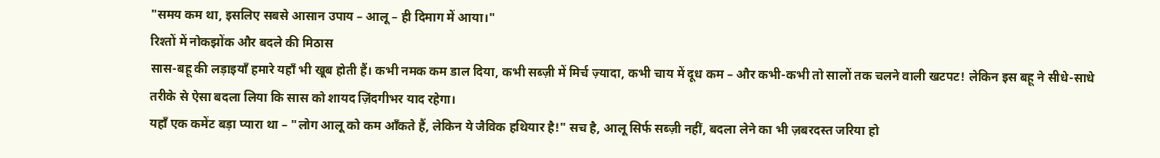"समय कम था, इसलिए सबसे आसान उपाय – आलू – ही दिमाग में आया।"
रिश्तों में नोकझोंक और बदले की मिठास
सास-बहू की लड़ाइयाँ हमारे यहाँ भी खूब होती हैं। कभी नमक कम डाल दिया, कभी सब्ज़ी में मिर्च ज़्यादा, कभी चाय में दूध कम – और कभी-कभी तो सालों तक चलने वाली खटपट! लेकिन इस बहू ने सीधे-साधे तरीके से ऐसा बदला लिया कि सास को शायद ज़िंदगीभर याद रहेगा।
यहाँ एक कमेंट बड़ा प्यारा था – "लोग आलू को कम आँकते हैं, लेकिन ये जैविक हथियार है!" सच है, आलू सिर्फ सब्ज़ी नहीं, बदला लेने का भी ज़बरदस्त जरिया हो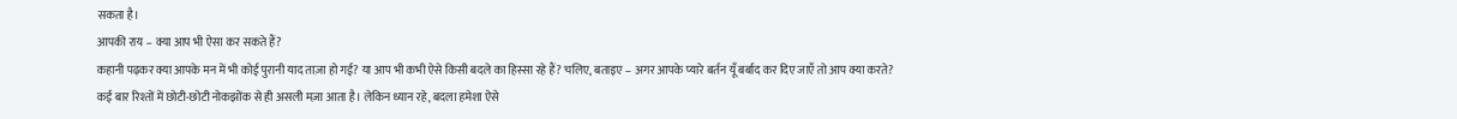सकता है।
आपकी राय – क्या आप भी ऐसा कर सकते हैं?
कहानी पढ़कर क्या आपके मन में भी कोई पुरानी याद ताज़ा हो गई? या आप भी कभी ऐसे किसी बदले का हिस्सा रहे हैं? चलिए, बताइए – अगर आपके प्यारे बर्तन यूँ बर्बाद कर दिए जाएँ तो आप क्या करते?
कई बार रिश्तों में छोटी-छोटी नोकझोंक से ही असली मज़ा आता है। लेकिन ध्यान रहे, बदला हमेशा ऐसे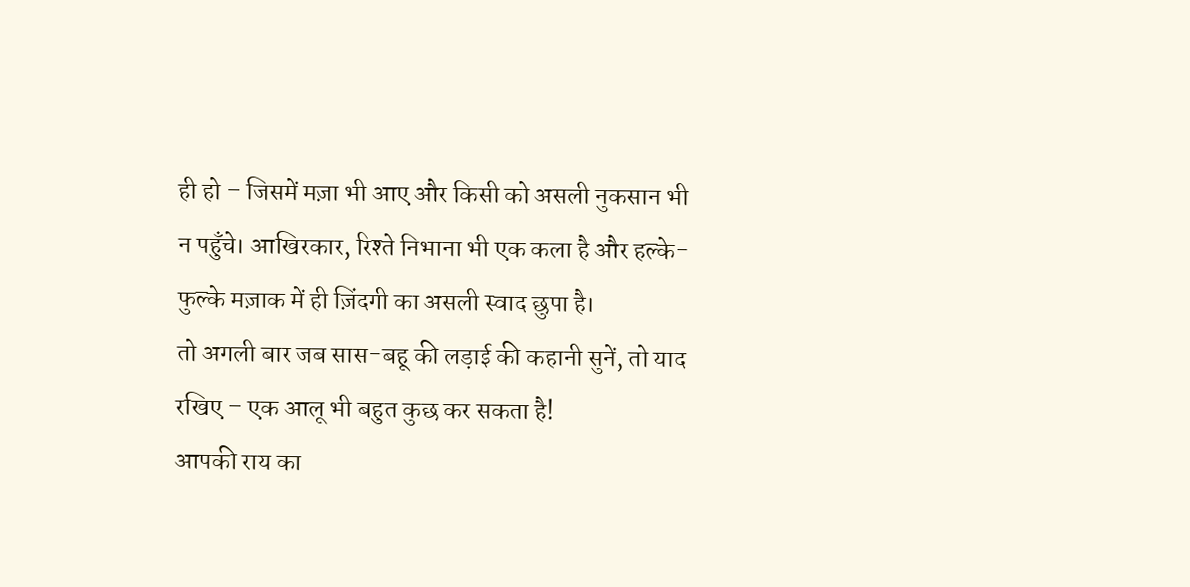ही हो – जिसमें मज़ा भी आए और किसी को असली नुकसान भी न पहुँचे। आखिरकार, रिश्ते निभाना भी एक कला है और हल्के-फुल्के मज़ाक में ही ज़िंदगी का असली स्वाद छुपा है।
तो अगली बार जब सास-बहू की लड़ाई की कहानी सुनें, तो याद रखिए – एक आलू भी बहुत कुछ कर सकता है!
आपकी राय का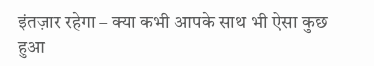इंतज़ार रहेगा – क्या कभी आपके साथ भी ऐसा कुछ हुआ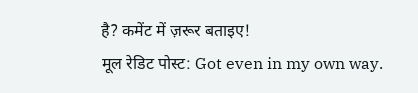है? कमेंट में ज़रूर बताइए!
मूल रेडिट पोस्ट: Got even in my own way.